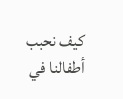كيف نحبب أطفالنا في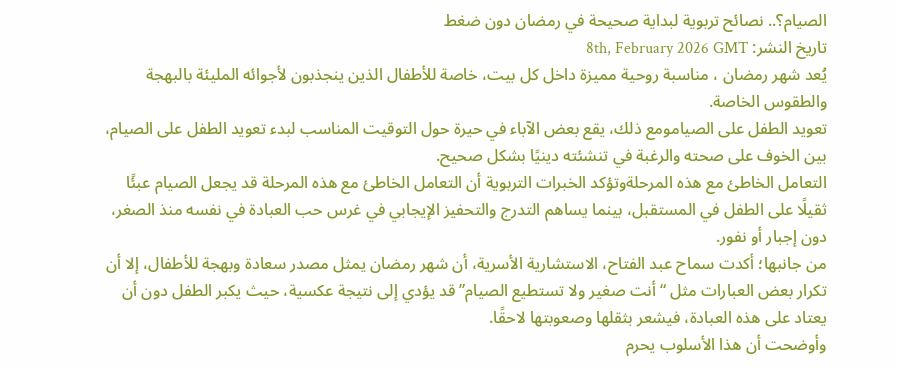الصيام؟.. نصائح تربوية لبداية صحيحة في رمضان دون ضغط
تاريخ النشر: 8th, February 2026 GMT
يُعد شهر رمضان ، مناسبة روحية مميزة داخل كل بيت، خاصة للأطفال الذين ينجذبون لأجوائه المليئة بالبهجة والطقوس الخاصة.
تعويد الطفل على الصيامومع ذلك، يقع بعض الآباء في حيرة حول التوقيت المناسب لبدء تعويد الطفل على الصيام، بين الخوف على صحته والرغبة في تنشئته دينيًا بشكل صحيح.
التعامل الخاطئ مع هذه المرحلةوتؤكد الخبرات التربوية أن التعامل الخاطئ مع هذه المرحلة قد يجعل الصيام عبئًا ثقيلًا على الطفل في المستقبل، بينما يساهم التدرج والتحفيز الإيجابي في غرس حب العبادة في نفسه منذ الصغر، دون إجبار أو نفور.
من جانبها؛ أكدت سماح عبد الفتاح، الاستشارية الأسرية، أن شهر رمضان يمثل مصدر سعادة وبهجة للأطفال، إلا أن تكرار بعض العبارات مثل “أنت صغير ولا تستطيع الصيام” قد يؤدي إلى نتيجة عكسية، حيث يكبر الطفل دون أن يعتاد على هذه العبادة، فيشعر بثقلها وصعوبتها لاحقًا.
وأوضحت أن هذا الأسلوب يحرم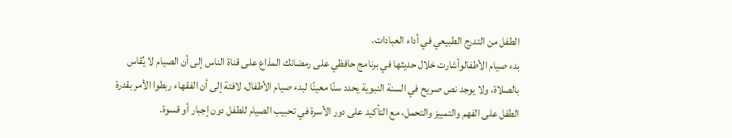الطفل من التدرج الطبيعي في أداء العبادات.
بدء صيام الأطفالوأشارت خلال حديثها في برنامج حافظي على رمضانك المذاع على قناة الناس إلى أن الصيام لا يُقاس بالصلاة، ولا يوجد نص صريح في السنة النبوية يحدد سنًا معينًا لبدء صيام الأطفال، لافتة إلى أن الفقهاء ربطوا الأمر بقدرة الطفل على الفهم والتمييز والتحمل، مع التأكيد على دور الأسرة في تحبيب الصيام للطفل دون إجبار أو قسوة.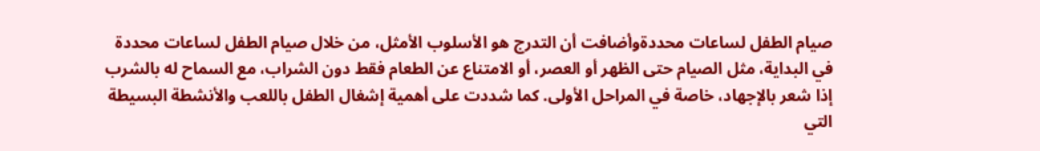صيام الطفل لساعات محددةوأضافت أن التدرج هو الأسلوب الأمثل، من خلال صيام الطفل لساعات محددة في البداية، مثل الصيام حتى الظهر أو العصر، أو الامتناع عن الطعام فقط دون الشراب، مع السماح له بالشرب إذا شعر بالإجهاد، خاصة في المراحل الأولى. كما شددت على أهمية إشغال الطفل باللعب والأنشطة البسيطة التي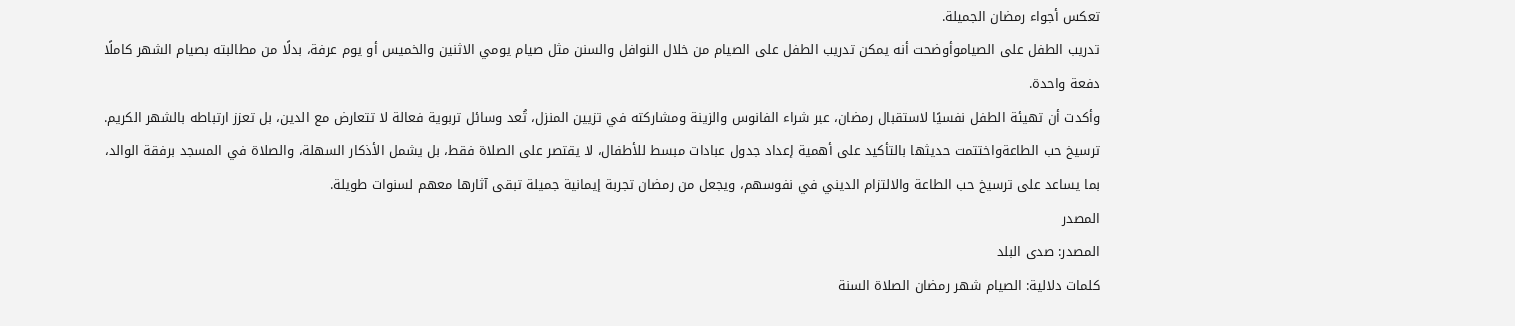تعكس أجواء رمضان الجميلة.
تدريب الطفل على الصياموأوضحت أنه يمكن تدريب الطفل على الصيام من خلال النوافل والسنن مثل صيام يومي الاثنين والخميس أو يوم عرفة، بدلًا من مطالبته بصيام الشهر كاملًا دفعة واحدة.
وأكدت أن تهيئة الطفل نفسيًا لاستقبال رمضان، عبر شراء الفانوس والزينة ومشاركته في تزيين المنزل، تُعد وسائل تربوية فعالة لا تتعارض مع الدين، بل تعزز ارتباطه بالشهر الكريم.
ترسيخ حب الطاعةواختتمت حديثها بالتأكيد على أهمية إعداد جدول عبادات مبسط للأطفال، لا يقتصر على الصلاة فقط، بل يشمل الأذكار السهلة، والصلاة في المسجد برفقة الوالد، بما يساعد على ترسيخ حب الطاعة والالتزام الديني في نفوسهم، ويجعل من رمضان تجربة إيمانية جميلة تبقى آثارها معهم لسنوات طويلة.
المصدر
المصدر: صدى البلد
كلمات دلالية: الصيام شهر رمضان الصلاة السنة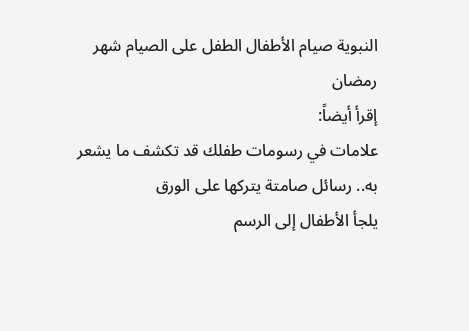النبوية صيام الأطفال الطفل على الصیام شهر رمضان
إقرأ أيضاً:
علامات في رسومات طفلك قد تكشف ما يشعر به.. رسائل صامتة يتركها على الورق
يلجأ الأطفال إلى الرسم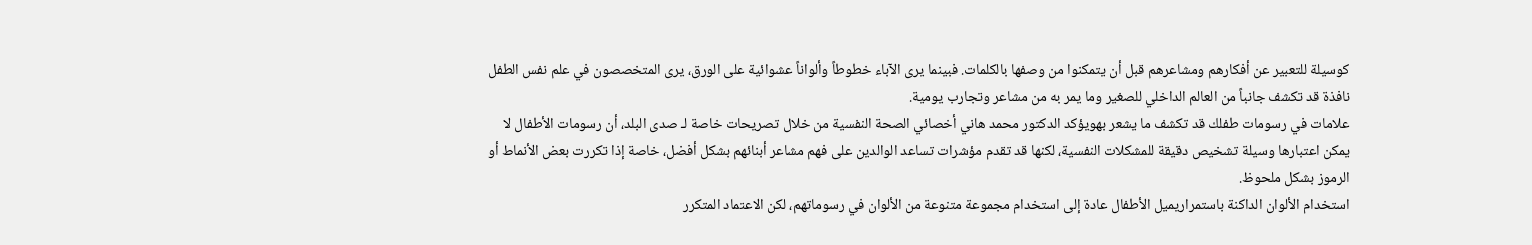كوسيلة للتعبير عن أفكارهم ومشاعرهم قبل أن يتمكنوا من وصفها بالكلمات. فبينما يرى الآباء خطوطاً وألواناً عشوائية على الورق، يرى المتخصصون في علم نفس الطفل نافذة قد تكشف جانباً من العالم الداخلي للصغير وما يمر به من مشاعر وتجارب يومية.
علامات في رسومات طفلك قد تكشف ما يشعر بهويؤكد الدكتور محمد هاني أخصائي الصحة النفسية من خلال تصريحات خاصة لـ صدى البلد، أن رسومات الأطفال لا يمكن اعتبارها وسيلة تشخيص دقيقة للمشكلات النفسية، لكنها قد تقدم مؤشرات تساعد الوالدين على فهم مشاعر أبنائهم بشكل أفضل، خاصة إذا تكررت بعض الأنماط أو الرموز بشكل ملحوظ.
استخدام الألوان الداكنة باستمراريميل الأطفال عادة إلى استخدام مجموعة متنوعة من الألوان في رسوماتهم، لكن الاعتماد المتكرر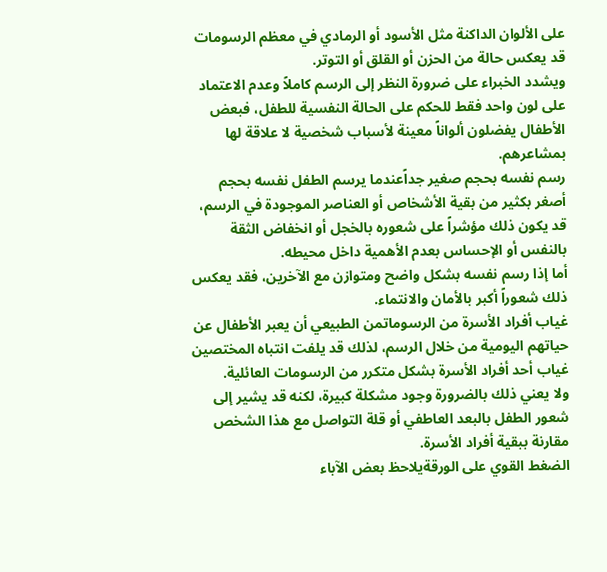على الألوان الداكنة مثل الأسود أو الرمادي في معظم الرسومات قد يعكس حالة من الحزن أو القلق أو التوتر.
ويشدد الخبراء على ضرورة النظر إلى الرسم كاملاً وعدم الاعتماد على لون واحد فقط للحكم على الحالة النفسية للطفل، فبعض الأطفال يفضلون ألواناً معينة لأسباب شخصية لا علاقة لها بمشاعرهم.
رسم نفسه بحجم صغير جداًعندما يرسم الطفل نفسه بحجم أصغر بكثير من بقية الأشخاص أو العناصر الموجودة في الرسم، قد يكون ذلك مؤشراً على شعوره بالخجل أو انخفاض الثقة بالنفس أو الإحساس بعدم الأهمية داخل محيطه.
أما إذا رسم نفسه بشكل واضح ومتوازن مع الآخرين، فقد يعكس ذلك شعوراً أكبر بالأمان والانتماء.
غياب أفراد الأسرة من الرسوماتمن الطبيعي أن يعبر الأطفال عن حياتهم اليومية من خلال الرسم، لذلك قد يلفت انتباه المختصين غياب أحد أفراد الأسرة بشكل متكرر من الرسومات العائلية.
ولا يعني ذلك بالضرورة وجود مشكلة كبيرة، لكنه قد يشير إلى شعور الطفل بالبعد العاطفي أو قلة التواصل مع هذا الشخص مقارنة ببقية أفراد الأسرة.
الضغط القوي على الورقةيلاحظ بعض الآباء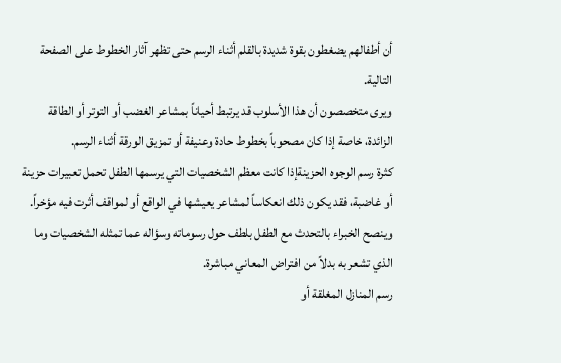أن أطفالهم يضغطون بقوة شديدة بالقلم أثناء الرسم حتى تظهر آثار الخطوط على الصفحة التالية.
ويرى متخصصون أن هذا الأسلوب قد يرتبط أحياناً بمشاعر الغضب أو التوتر أو الطاقة الزائدة، خاصة إذا كان مصحوباً بخطوط حادة وعنيفة أو تمزيق الورقة أثناء الرسم.
كثرة رسم الوجوه الحزينةإذا كانت معظم الشخصيات التي يرسمها الطفل تحمل تعبيرات حزينة أو غاضبة، فقد يكون ذلك انعكاساً لمشاعر يعيشها في الواقع أو لمواقف أثرت فيه مؤخراً.
وينصح الخبراء بالتحدث مع الطفل بلطف حول رسوماته وسؤاله عما تمثله الشخصيات وما الذي تشعر به بدلاً من افتراض المعاني مباشرة.
رسم المنازل المغلقة أو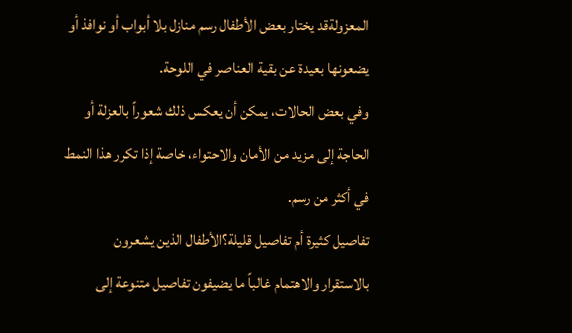المعزولةقد يختار بعض الأطفال رسم منازل بلا أبواب أو نوافذ أو يضعونها بعيدة عن بقية العناصر في اللوحة.
وفي بعض الحالات، يمكن أن يعكس ذلك شعوراً بالعزلة أو الحاجة إلى مزيد من الأمان والاحتواء، خاصة إذا تكرر هذا النمط في أكثر من رسم.
تفاصيل كثيرة أم تفاصيل قليلة؟الأطفال الذين يشعرون بالاستقرار والاهتمام غالباً ما يضيفون تفاصيل متنوعة إلى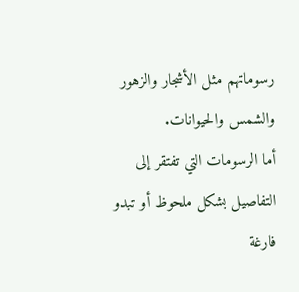رسوماتهم مثل الأشجار والزهور والشمس والحيوانات.
أما الرسومات التي تفتقر إلى التفاصيل بشكل ملحوظ أو تبدو فارغة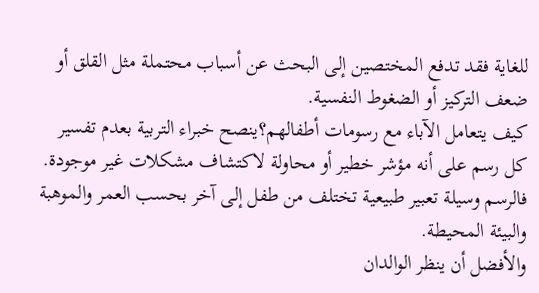للغاية فقد تدفع المختصين إلى البحث عن أسباب محتملة مثل القلق أو ضعف التركيز أو الضغوط النفسية.
كيف يتعامل الآباء مع رسومات أطفالهم؟ينصح خبراء التربية بعدم تفسير كل رسم على أنه مؤشر خطير أو محاولة لاكتشاف مشكلات غير موجودة. فالرسم وسيلة تعبير طبيعية تختلف من طفل إلى آخر بحسب العمر والموهبة والبيئة المحيطة.
والأفضل أن ينظر الوالدان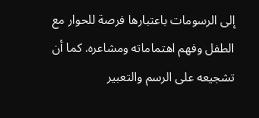إلى الرسومات باعتبارها فرصة للحوار مع الطفل وفهم اهتماماته ومشاعره. كما أن تشجيعه على الرسم والتعبير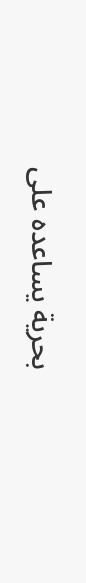بحرية يساعده على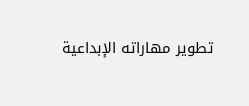تطوير مهاراته الإبداعية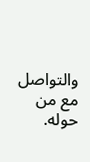والتواصل مع من حوله.